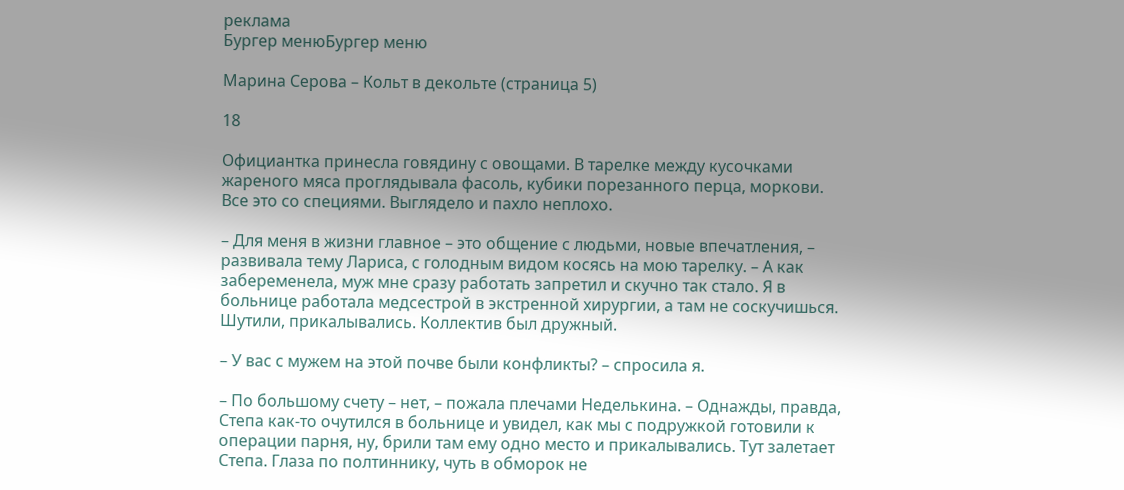реклама
Бургер менюБургер меню

Марина Серова – Кольт в декольте (страница 5)

18

Официантка принесла говядину с овощами. В тарелке между кусочками жареного мяса проглядывала фасоль, кубики порезанного перца, моркови. Все это со специями. Выглядело и пахло неплохо.

– Для меня в жизни главное – это общение с людьми, новые впечатления, – развивала тему Лариса, с голодным видом косясь на мою тарелку. – А как забеременела, муж мне сразу работать запретил и скучно так стало. Я в больнице работала медсестрой в экстренной хирургии, а там не соскучишься. Шутили, прикалывались. Коллектив был дружный.

– У вас с мужем на этой почве были конфликты? – спросила я.

– По большому счету – нет, – пожала плечами Неделькина. – Однажды, правда, Степа как-то очутился в больнице и увидел, как мы с подружкой готовили к операции парня, ну, брили там ему одно место и прикалывались. Тут залетает Степа. Глаза по полтиннику, чуть в обморок не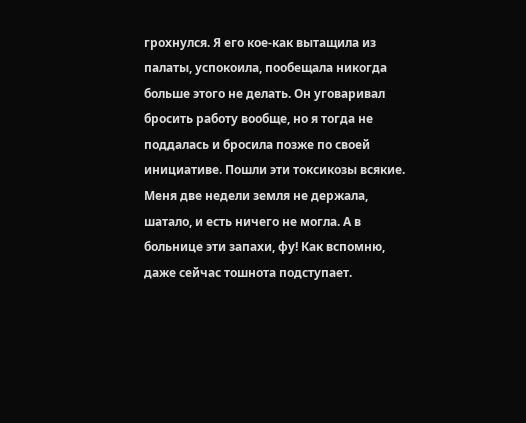грохнулся. Я его кое-как вытащила из палаты, успокоила, пообещала никогда больше этого не делать. Он уговаривал бросить работу вообще, но я тогда не поддалась и бросила позже по своей инициативе. Пошли эти токсикозы всякие. Меня две недели земля не держала, шатало, и есть ничего не могла. А в больнице эти запахи, фу! Как вспомню, даже сейчас тошнота подступает.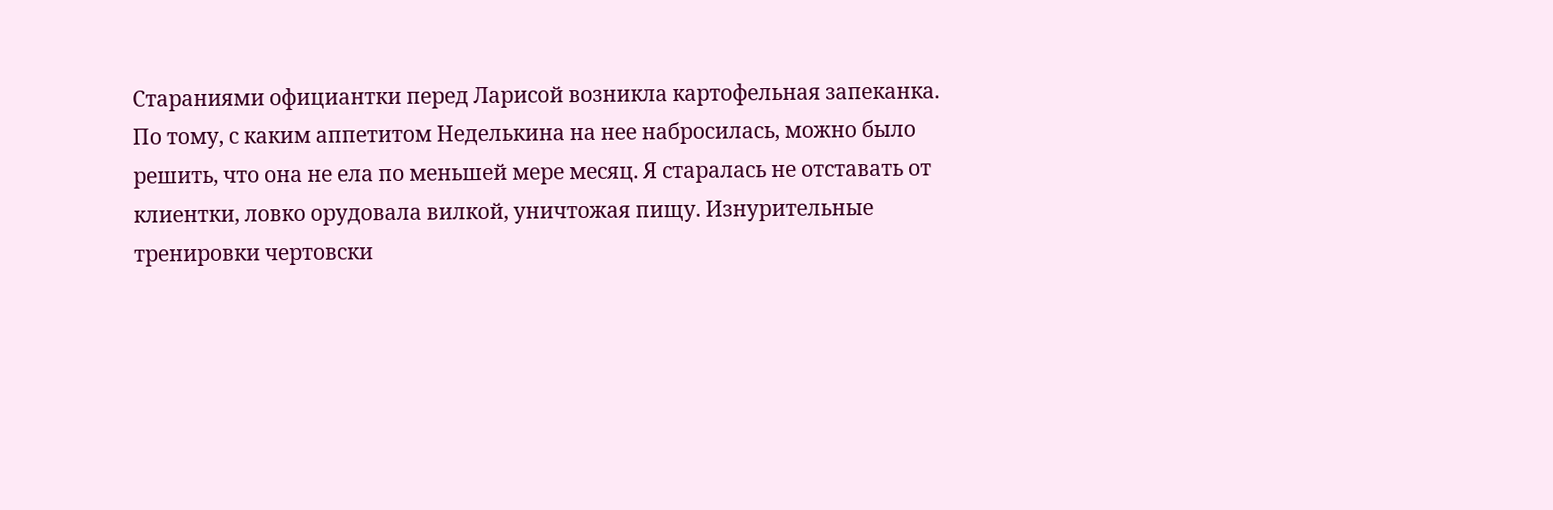Стараниями официантки перед Ларисой возникла картофельная запеканка. По тому, с каким аппетитом Неделькина на нее набросилась, можно было решить, что она не ела по меньшей мере месяц. Я старалась не отставать от клиентки, ловко орудовала вилкой, уничтожая пищу. Изнурительные тренировки чертовски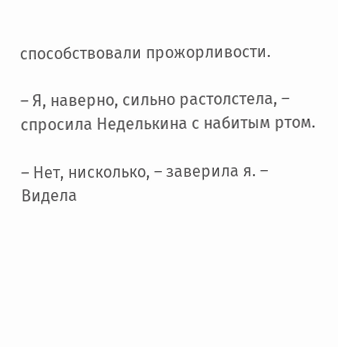способствовали прожорливости.

– Я, наверно, сильно растолстела, – спросила Неделькина с набитым ртом.

– Нет, нисколько, – заверила я. – Видела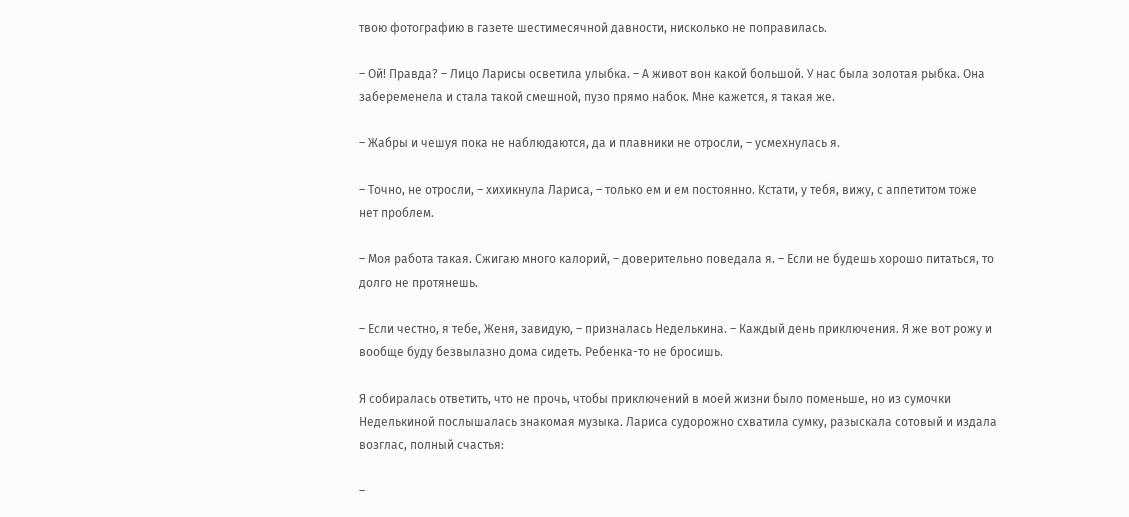твою фотографию в газете шестимесячной давности, нисколько не поправилась.

– Ой! Правда? – Лицо Ларисы осветила улыбка. – А живот вон какой большой. У нас была золотая рыбка. Она забеременела и стала такой смешной, пузо прямо набок. Мне кажется, я такая же.

– Жабры и чешуя пока не наблюдаются, да и плавники не отросли, – усмехнулась я.

– Точно, не отросли, – хихикнула Лариса, – только ем и ем постоянно. Кстати, у тебя, вижу, с аппетитом тоже нет проблем.

– Моя работа такая. Сжигаю много калорий, – доверительно поведала я. – Если не будешь хорошо питаться, то долго не протянешь.

– Если честно, я тебе, Женя, завидую, – призналась Неделькина. – Каждый день приключения. Я же вот рожу и вообще буду безвылазно дома сидеть. Ребенка-то не бросишь.

Я собиралась ответить, что не прочь, чтобы приключений в моей жизни было поменьше, но из сумочки Неделькиной послышалась знакомая музыка. Лариса судорожно схватила сумку, разыскала сотовый и издала возглас, полный счастья:

–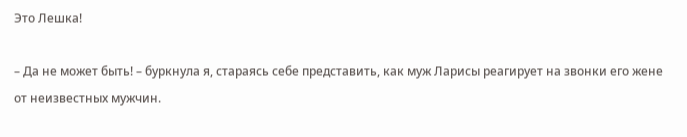Это Лешка!

– Да не может быть! – буркнула я, стараясь себе представить, как муж Ларисы реагирует на звонки его жене от неизвестных мужчин.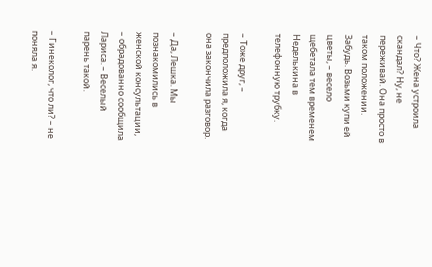– Что? Жена устроила скандал? Ну, не переживай. Она просто в таком положении. Забудь. Возьми купи ей цветы, – весело щебетала тем временем Неделькина в телефонную трубку.

– Тоже друг, – предположила я, когда она закончила разговор.

– Да, Лешка. Мы познакомились в женской консультации, – обрадованно сообщила Лариса. – Веселый парень такой.

– Гинеколог, что ли? – не поняла я.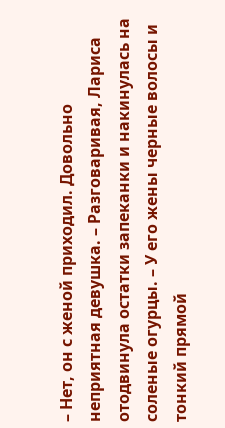– Нет, он с женой приходил. Довольно неприятная девушка. – Разговаривая, Лариса отодвинула остатки запеканки и накинулась на соленые огурцы. – У его жены черные волосы и тонкий прямой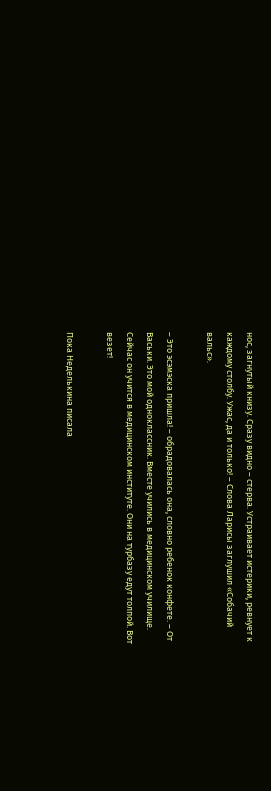нос, загнутый книзу. Сразу видно – стерва. Устраивает истерики, ревнует к каждому столбу. Ужас, да и только! – Слова Ларисы заглушил «Собачий вальс».

– Это эсэмэска пришла! – обрадовалась она, словно ребенок конфете. – От Васьки. Это мой одноклассник. Вместе учились в медицинском училище. Сейчас он учится в медицинском институте. Они на турбазу едут толпой. Вот везет!

Пока Неделькина писала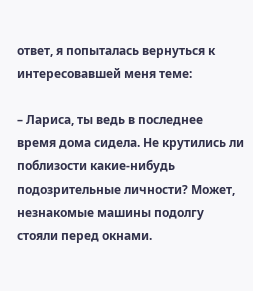ответ, я попыталась вернуться к интересовавшей меня теме:

– Лариса, ты ведь в последнее время дома сидела. Не крутились ли поблизости какие-нибудь подозрительные личности? Может, незнакомые машины подолгу стояли перед окнами.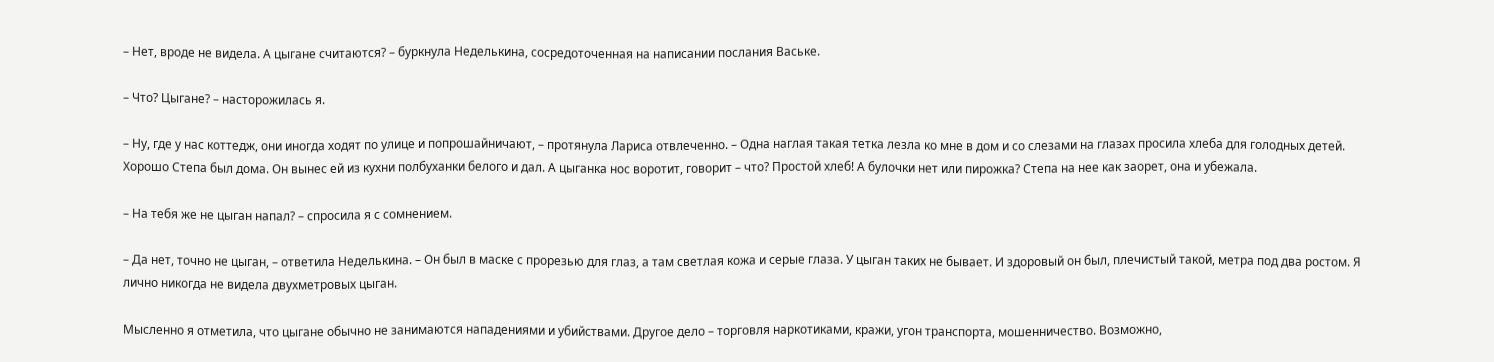– Нет, вроде не видела. А цыгане считаются? – буркнула Неделькина, сосредоточенная на написании послания Ваське.

– Что? Цыгане? – насторожилась я.

– Ну, где у нас коттедж, они иногда ходят по улице и попрошайничают, – протянула Лариса отвлеченно. – Одна наглая такая тетка лезла ко мне в дом и со слезами на глазах просила хлеба для голодных детей. Хорошо Степа был дома. Он вынес ей из кухни полбуханки белого и дал. А цыганка нос воротит, говорит – что? Простой хлеб! А булочки нет или пирожка? Степа на нее как заорет, она и убежала.

– На тебя же не цыган напал? – спросила я с сомнением.

– Да нет, точно не цыган, – ответила Неделькина. – Он был в маске с прорезью для глаз, а там светлая кожа и серые глаза. У цыган таких не бывает. И здоровый он был, плечистый такой, метра под два ростом. Я лично никогда не видела двухметровых цыган.

Мысленно я отметила, что цыгане обычно не занимаются нападениями и убийствами. Другое дело – торговля наркотиками, кражи, угон транспорта, мошенничество. Возможно,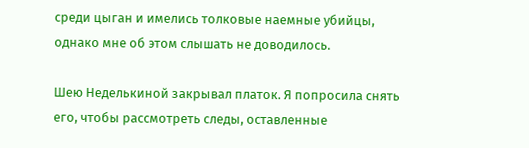среди цыган и имелись толковые наемные убийцы, однако мне об этом слышать не доводилось.

Шею Неделькиной закрывал платок. Я попросила снять его, чтобы рассмотреть следы, оставленные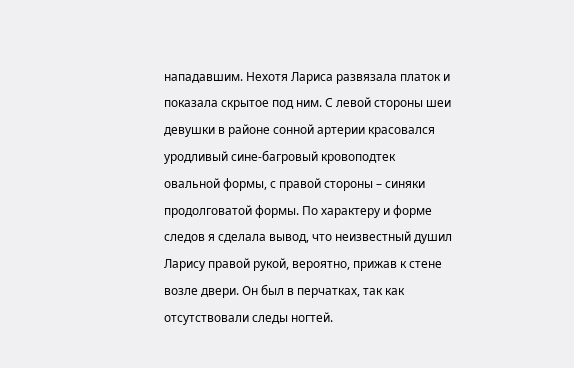нападавшим. Нехотя Лариса развязала платок и показала скрытое под ним. С левой стороны шеи девушки в районе сонной артерии красовался уродливый сине-багровый кровоподтек овальной формы, с правой стороны – синяки продолговатой формы. По характеру и форме следов я сделала вывод, что неизвестный душил Ларису правой рукой, вероятно, прижав к стене возле двери. Он был в перчатках, так как отсутствовали следы ногтей.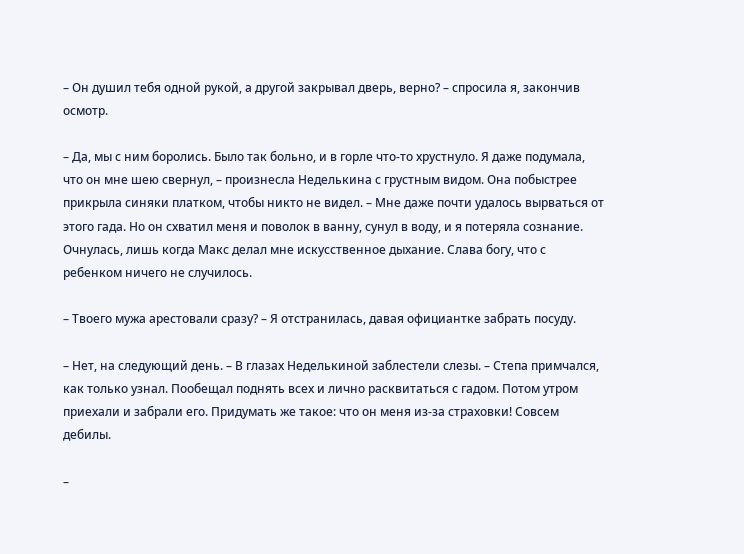– Он душил тебя одной рукой, а другой закрывал дверь, верно? – спросила я, закончив осмотр.

– Да, мы с ним боролись. Было так больно, и в горле что-то хрустнуло. Я даже подумала, что он мне шею свернул, – произнесла Неделькина с грустным видом. Она побыстрее прикрыла синяки платком, чтобы никто не видел. – Мне даже почти удалось вырваться от этого гада. Но он схватил меня и поволок в ванну, сунул в воду, и я потеряла сознание. Очнулась, лишь когда Макс делал мне искусственное дыхание. Слава богу, что с ребенком ничего не случилось.

– Твоего мужа арестовали сразу? – Я отстранилась, давая официантке забрать посуду.

– Нет, на следующий день. – В глазах Неделькиной заблестели слезы. – Степа примчался, как только узнал. Пообещал поднять всех и лично расквитаться с гадом. Потом утром приехали и забрали его. Придумать же такое: что он меня из-за страховки! Совсем дебилы.

–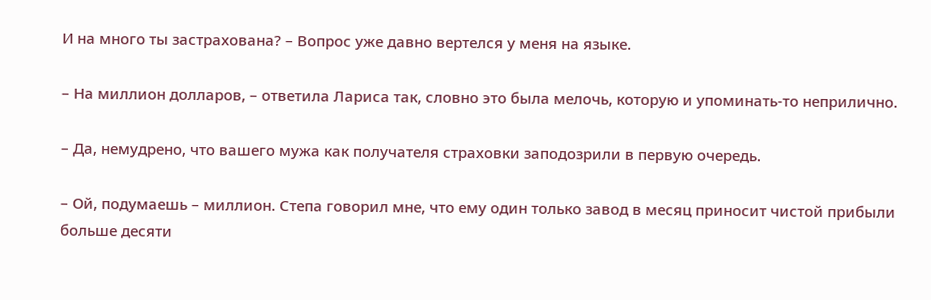И на много ты застрахована? – Вопрос уже давно вертелся у меня на языке.

– На миллион долларов, – ответила Лариса так, словно это была мелочь, которую и упоминать-то неприлично.

– Да, немудрено, что вашего мужа как получателя страховки заподозрили в первую очередь.

– Ой, подумаешь – миллион. Степа говорил мне, что ему один только завод в месяц приносит чистой прибыли больше десяти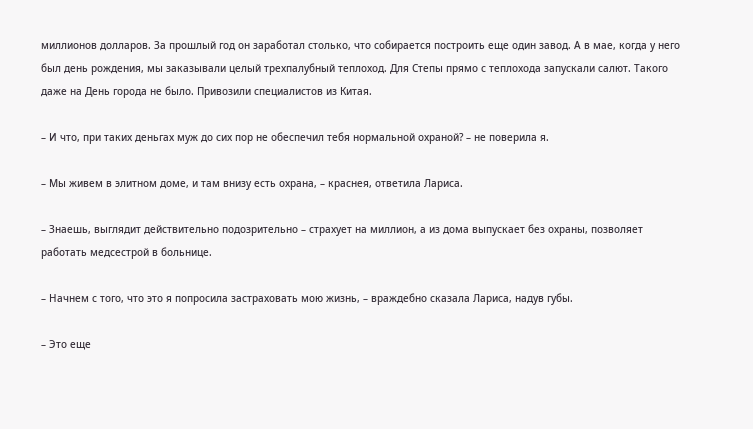миллионов долларов. За прошлый год он заработал столько, что собирается построить еще один завод. А в мае, когда у него был день рождения, мы заказывали целый трехпалубный теплоход. Для Степы прямо с теплохода запускали салют. Такого даже на День города не было. Привозили специалистов из Китая.

– И что, при таких деньгах муж до сих пор не обеспечил тебя нормальной охраной? – не поверила я.

– Мы живем в элитном доме, и там внизу есть охрана, – краснея, ответила Лариса.

– Знаешь, выглядит действительно подозрительно – страхует на миллион, а из дома выпускает без охраны, позволяет работать медсестрой в больнице.

– Начнем с того, что это я попросила застраховать мою жизнь, – враждебно сказала Лариса, надув губы.

– Это еще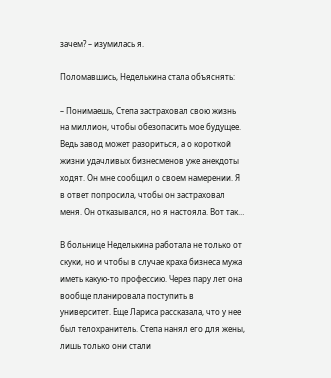зачем? – изумилась я.

Поломавшись, Неделькина стала объяснять:

– Понимаешь, Степа застраховал свою жизнь на миллион, чтобы обезопасить мое будущее. Ведь завод может разориться, а о короткой жизни удачливых бизнесменов уже анекдоты ходят. Он мне сообщил о своем намерении. Я в ответ попросила, чтобы он застраховал меня. Он отказывался, но я настояла. Вот так…

В больнице Неделькина работала не только от скуки, но и чтобы в случае краха бизнеса мужа иметь какую-то профессию. Через пару лет она вообще планировала поступить в университет. Еще Лариса рассказала, что у нее был телохранитель. Степа нанял его для жены, лишь только они стали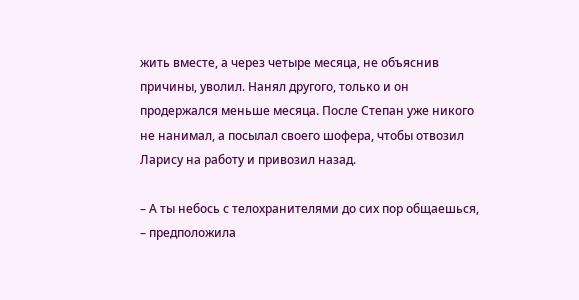жить вместе, а через четыре месяца, не объяснив причины, уволил. Нанял другого, только и он продержался меньше месяца. После Степан уже никого не нанимал, а посылал своего шофера, чтобы отвозил Ларису на работу и привозил назад.

– А ты небось с телохранителями до сих пор общаешься, – предположила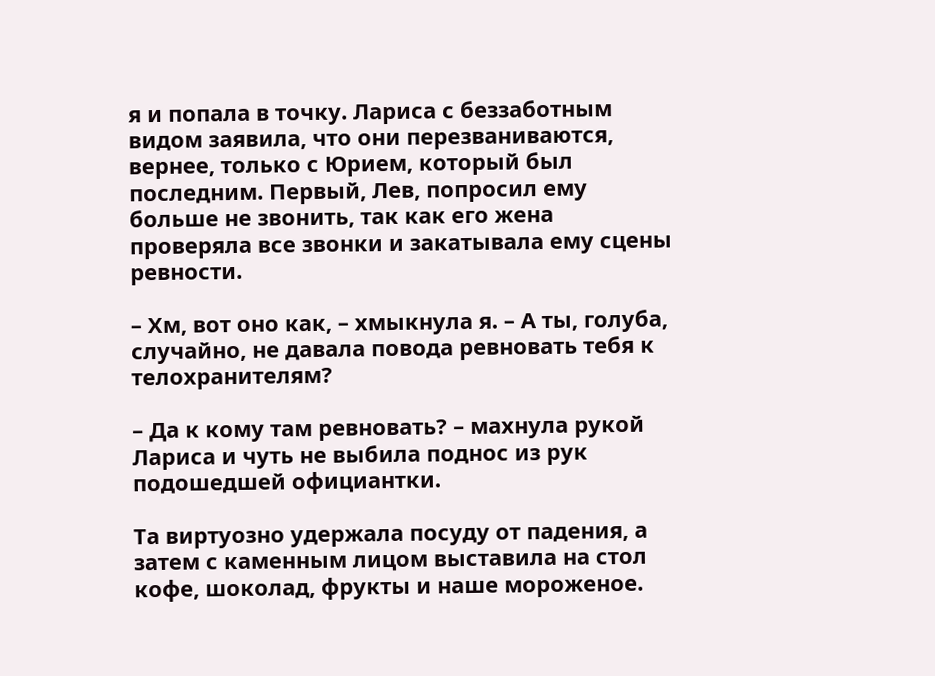я и попала в точку. Лариса с беззаботным видом заявила, что они перезваниваются, вернее, только с Юрием, который был последним. Первый, Лев, попросил ему больше не звонить, так как его жена проверяла все звонки и закатывала ему сцены ревности.

– Хм, вот оно как, – хмыкнула я. – А ты, голуба, случайно, не давала повода ревновать тебя к телохранителям?

– Да к кому там ревновать? – махнула рукой Лариса и чуть не выбила поднос из рук подошедшей официантки.

Та виртуозно удержала посуду от падения, а затем с каменным лицом выставила на стол кофе, шоколад, фрукты и наше мороженое.